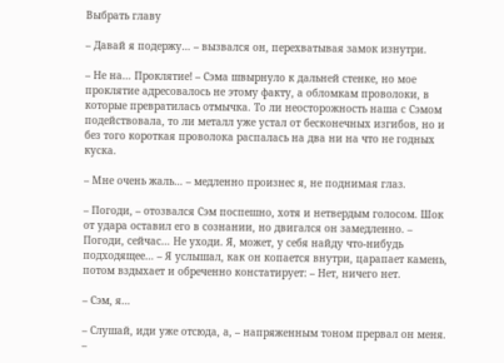Выбрать главу

– Давай я подержу… – вызвался он, перехватывая замок изнутри.

– Не на… Проклятие! – Сэма швырнуло к дальней стенке, но мое проклятие адресовалось не этому факту, а обломкам проволоки, в которые превратилась отмычка. То ли неосторожность наша с Сэмом подействовала, то ли металл уже устал от бесконечных изгибов, но и без того короткая проволока распалась на два ни на что не годных куска.

– Мне очень жаль… – медленно произнес я, не поднимая глаз.

– Погоди, – отозвался Сэм поспешно, хотя и нетвердым голосом. Шок от удара оставил его в сознании, но двигался он замедленно. – Погоди, сейчас… Не уходи. Я, может, у себя найду что-нибудь подходящее… – Я услышал, как он копается внутри, царапает камень, потом вздыхает и обреченно констатирует: – Нет, ничего нет.

– Сэм, я…

– Слушай, иди уже отсюда, а, – напряженным тоном прервал он меня. –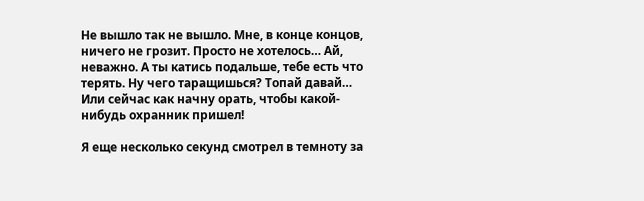Не вышло так не вышло. Мне, в конце концов, ничего не грозит. Просто не хотелось… Ай, неважно. А ты катись подальше, тебе есть что терять. Ну чего таращишься? Топай давай… Или сейчас как начну орать, чтобы какой-нибудь охранник пришел!

Я еще несколько секунд смотрел в темноту за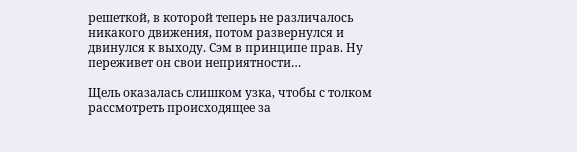решеткой, в которой теперь не различалось никакого движения, потом развернулся и двинулся к выходу. Сэм в принципе прав. Ну переживет он свои неприятности…

Щель оказалась слишком узка, чтобы с толком рассмотреть происходящее за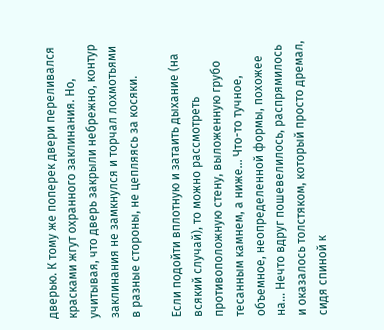дверью. К тому же поперек двери переливался красками жгут охранного заклинания. Но, учитывая, что дверь закрыли небрежно, контур заклинания не замкнулся и торчал лохмотьями в разные стороны, не цепляясь за косяки.

Если подойти вплотную и затаить дыхание (на всякий случай), то можно рассмотреть противоположную стену, выложенную грубо тесанным камнем, а ниже… Что-то тучное, объемное, неопределенной формы, похожее на… Нечто вдруг пошевелилось, распрямилось и оказалось толстяком, который просто дремал, сидя спиной к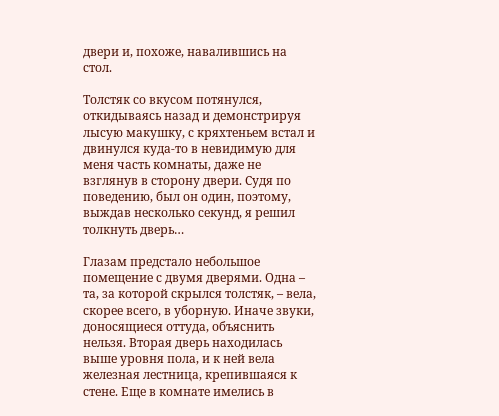двери и, похоже, навалившись на стол.

Толстяк со вкусом потянулся, откидываясь назад и демонстрируя лысую макушку, с кряхтеньем встал и двинулся куда-то в невидимую для меня часть комнаты, даже не взглянув в сторону двери. Судя по поведению, был он один, поэтому, выждав несколько секунд, я решил толкнуть дверь…

Глазам предстало небольшое помещение с двумя дверями. Одна – та, за которой скрылся толстяк, – вела, скорее всего, в уборную. Иначе звуки, доносящиеся оттуда, объяснить нельзя. Вторая дверь находилась выше уровня пола, и к ней вела железная лестница, крепившаяся к стене. Еще в комнате имелись в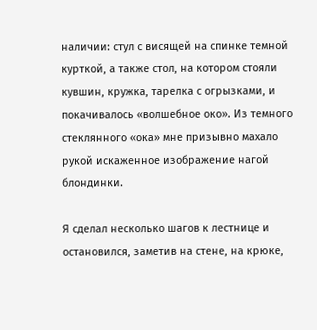наличии: стул с висящей на спинке темной курткой, а также стол, на котором стояли кувшин, кружка, тарелка с огрызками, и покачивалось «волшебное око». Из темного стеклянного «ока» мне призывно махало рукой искаженное изображение нагой блондинки.

Я сделал несколько шагов к лестнице и остановился, заметив на стене, на крюке,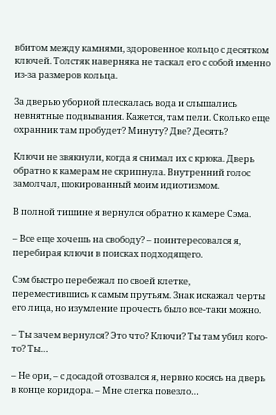вбитом между камнями, здоровенное кольцо с десятком ключей. Толстяк наверняка не таскал его с собой именно из-за размеров кольца.

За дверью уборной плескалась вода и слышались невнятные подвывания. Кажется, там пели. Сколько еще охранник там пробудет? Минуту? Две? Десять?

Ключи не звякнули, когда я снимал их с крюка. Дверь обратно к камерам не скрипнула. Внутренний голос замолчал, шокированный моим идиотизмом.

В полной тишине я вернулся обратно к камере Сэма.

– Все еще хочешь на свободу? – поинтересовался я, перебирая ключи в поисках подходящего.

Сэм быстро перебежал по своей клетке, переместившись к самым прутьям. Знак искажал черты его лица, но изумление прочесть было все-таки можно.

– Ты зачем вернулся? Это что? Ключи? Ты там убил кого-то? Ты…

– Не ори, – с досадой отозвался я, нервно косясь на дверь в конце коридора. – Мне слегка повезло…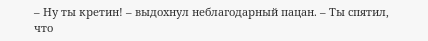– Ну ты кретин! – выдохнул неблагодарный пацан. – Ты спятил, что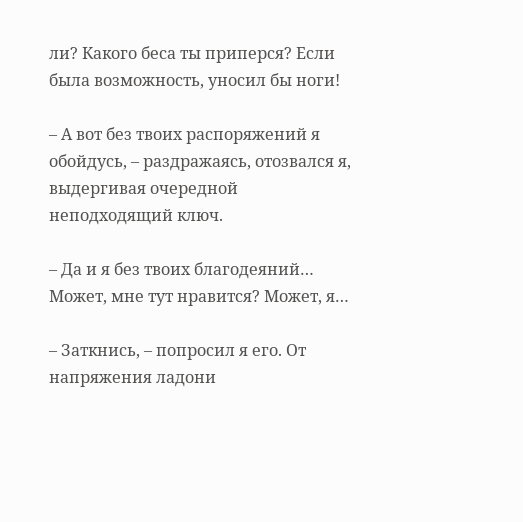ли? Какого беса ты приперся? Если была возможность, уносил бы ноги!

– А вот без твоих распоряжений я обойдусь, – раздражаясь, отозвался я, выдергивая очередной неподходящий ключ.

– Да и я без твоих благодеяний… Может, мне тут нравится? Может, я…

– Заткнись, – попросил я его. От напряжения ладони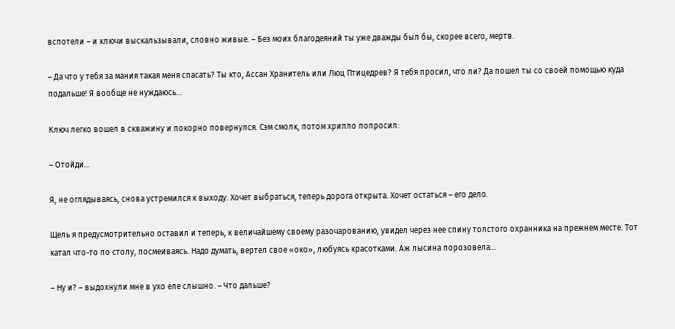вспотели – и ключи выскальзывали, словно живые. – Без моих благодеяний ты уже дважды был бы, скорее всего, мертв.

– Да что у тебя за мания такая меня спасать? Ты кто, Ассан Хранитель или Люц Птицедрев? Я тебя просил, что ли? Да пошел ты со своей помощью куда подальше! Я вообще не нуждаюсь…

Ключ легко вошел в скважину и покорно повернулся. Сэм смолк, потом хрипло попросил:

– Отойди…

Я, не оглядываясь, снова устремился к выходу. Хочет выбраться, теперь дорога открыта. Хочет остаться – его дело.

Щель я предусмотрительно оставил и теперь, к величайшему своему разочарованию, увидел через нее спину толстого охранника на прежнем месте. Тот катал что-то по столу, посмеиваясь. Надо думать, вертел свое «око», любуясь красотками. Аж лысина порозовела…

– Ну и? – выдохнули мне в ухо еле слышно. – Что дальше?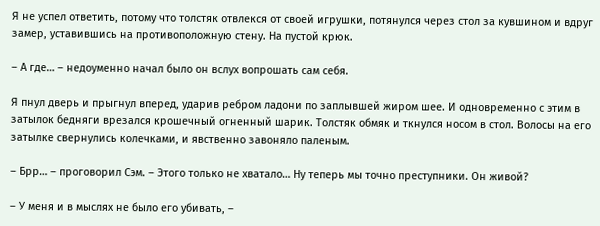Я не успел ответить, потому что толстяк отвлекся от своей игрушки, потянулся через стол за кувшином и вдруг замер, уставившись на противоположную стену. На пустой крюк.

– А где… – недоуменно начал было он вслух вопрошать сам себя.

Я пнул дверь и прыгнул вперед, ударив ребром ладони по заплывшей жиром шее. И одновременно с этим в затылок бедняги врезался крошечный огненный шарик. Толстяк обмяк и ткнулся носом в стол. Волосы на его затылке свернулись колечками, и явственно завоняло паленым.

– Брр… – проговорил Сэм. – Этого только не хватало… Ну теперь мы точно преступники. Он живой?

– У меня и в мыслях не было его убивать, –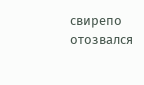свирепо отозвался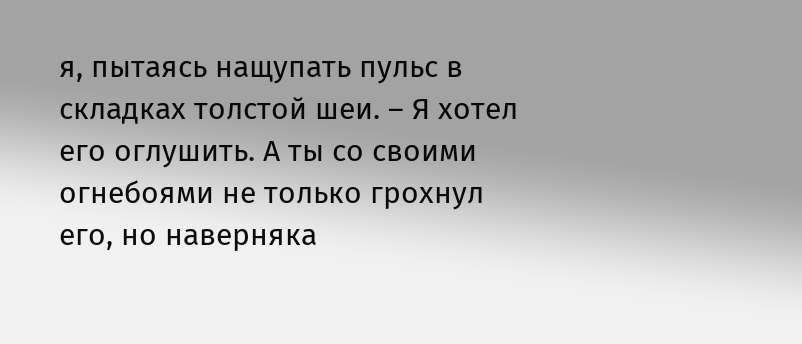я, пытаясь нащупать пульс в складках толстой шеи. – Я хотел его оглушить. А ты со своими огнебоями не только грохнул его, но наверняка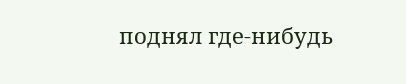поднял где-нибудь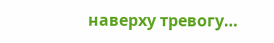наверху тревогу…